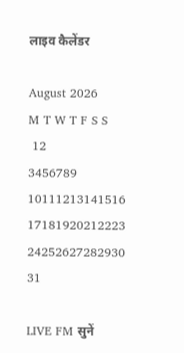लाइव कैलेंडर

August 2026
M T W T F S S
 12
3456789
10111213141516
17181920212223
24252627282930
31

LIVE FM सुनें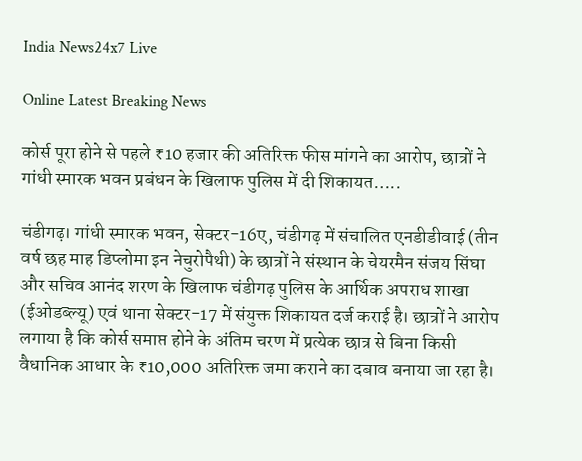India News24x7 Live

Online Latest Breaking News

कोर्स पूरा होने से पहले ₹10 हजार की अतिरिक्त फीस मांगने का आरोप, छात्रों ने गांधी स्मारक भवन प्रबंधन के खिलाफ पुलिस में दी शिकायत…..

चंडीगढ़। गांधी स्मारक भवन, सेक्टर-16ए, चंडीगढ़ में संचालित एनडीडीवाई (तीन वर्ष छह माह डिप्लोमा इन नेचुरोपैथी) के छात्रों ने संस्थान के चेयरमैन संजय सिंघा और सचिव आनंद शरण के खिलाफ चंडीगढ़ पुलिस के आर्थिक अपराध शाखा (ईओडब्ल्यू) एवं थाना सेक्टर-17 में संयुक्त शिकायत दर्ज कराई है। छात्रों ने आरोप लगाया है कि कोर्स समाप्त होने के अंतिम चरण में प्रत्येक छात्र से बिना किसी वैधानिक आधार के ₹10,000 अतिरिक्त जमा कराने का दबाव बनाया जा रहा है।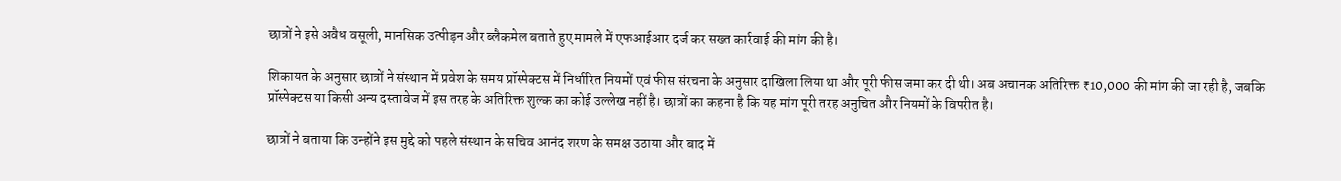छात्रों ने इसे अवैध वसूली, मानसिक उत्पीड़न और ब्लैकमेल बताते हुए मामले में एफआईआर दर्ज कर सख्त कार्रवाई की मांग की है।

शिकायत के अनुसार छात्रों ने संस्थान में प्रवेश के समय प्रॉस्पेक्टस में निर्धारित नियमों एवं फीस संरचना के अनुसार दाखिला लिया था और पूरी फीस जमा कर दी थी। अब अचानक अतिरिक्त ₹10,000 की मांग की जा रही है, जबकि प्रॉस्पेक्टस या किसी अन्य दस्तावेज में इस तरह के अतिरिक्त शुल्क का कोई उल्लेख नहीं है। छात्रों का कहना है कि यह मांग पूरी तरह अनुचित और नियमों के विपरीत है।

छात्रों ने बताया कि उन्होंने इस मुद्दे को पहले संस्थान के सचिव आनंद शरण के समक्ष उठाया और बाद में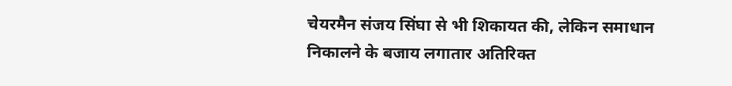चेयरमैन संजय सिंघा से भी शिकायत की, लेकिन समाधान निकालने के बजाय लगातार अतिरिक्त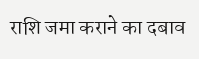राशि जमा कराने का दबाव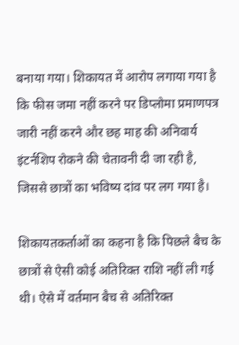बनाया गया। शिकायत में आरोप लगाया गया है कि फीस जमा नहीं करने पर डिप्लोमा प्रमाणपत्र जारी नहीं करने और छह माह की अनिवार्य इंटर्नशिप रोकने की चेतावनी दी जा रही है, जिससे छात्रों का भविष्य दांव पर लग गया है।

शिकायतकर्ताओं का कहना है कि पिछले बैच के छात्रों से ऐसी कोई अतिरिक्त राशि नहीं ली गई थी। ऐसे में वर्तमान बैच से अतिरिक्त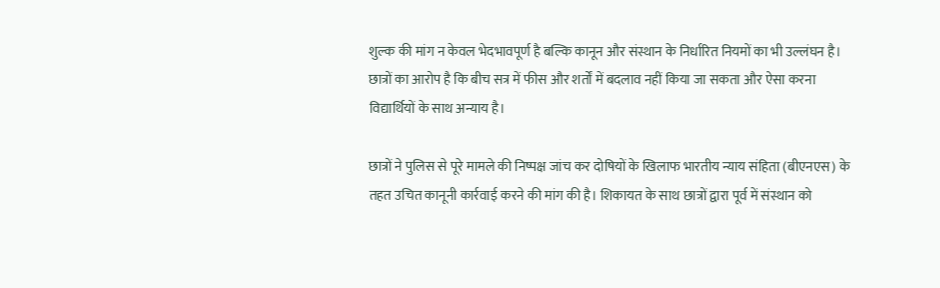शुल्क की मांग न केवल भेदभावपूर्ण है बल्कि कानून और संस्थान के निर्धारित नियमों का भी उल्लंघन है। छात्रों का आरोप है कि बीच सत्र में फीस और शर्तों में बदलाव नहीं किया जा सकता और ऐसा करना विद्यार्थियों के साथ अन्याय है।

छात्रों ने पुलिस से पूरे मामले की निष्पक्ष जांच कर दोषियों के खिलाफ भारतीय न्याय संहिता (बीएनएस) के तहत उचित कानूनी कार्रवाई करने की मांग की है। शिकायत के साथ छात्रों द्वारा पूर्व में संस्थान को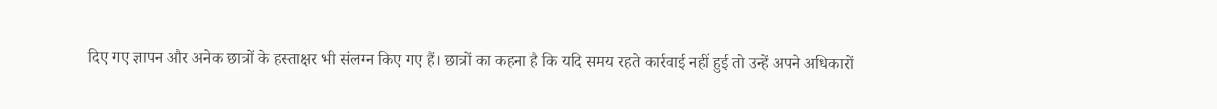दिए गए ज्ञापन और अनेक छात्रों के हस्ताक्षर भी संलग्न किए गए हैं। छात्रों का कहना है कि यदि समय रहते कार्रवाई नहीं हुई तो उन्हें अपने अधिकारों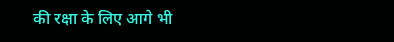की रक्षा के लिए आगे भी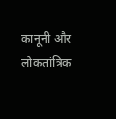कानूनी और लोकतांत्रिक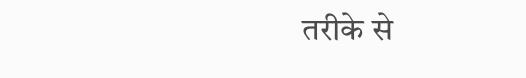तरीके से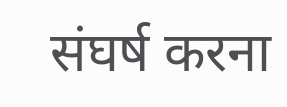संघर्ष करना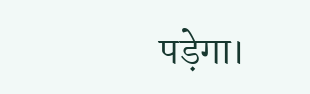पड़ेगा।